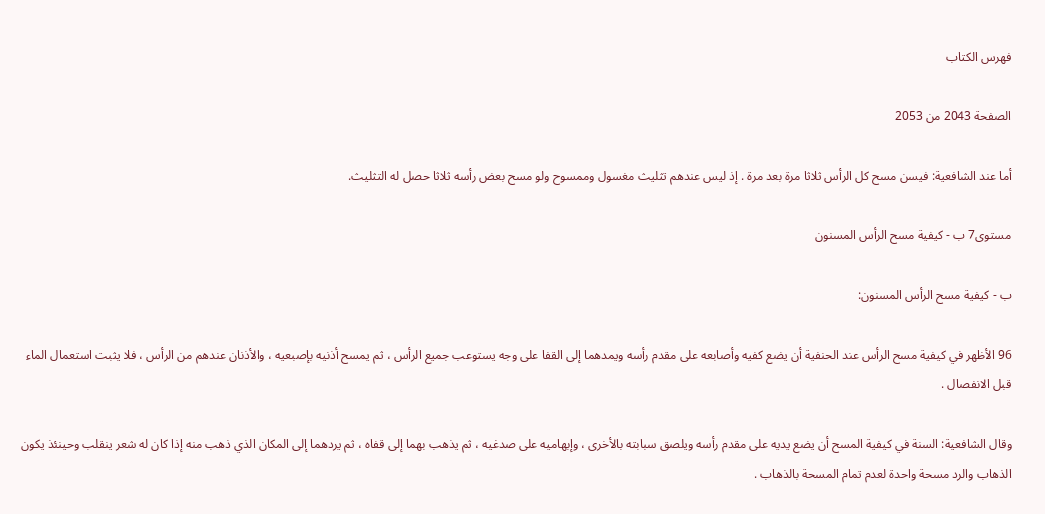فهرس الكتاب

الصفحة 2043 من 2053

أما عند الشافعية: فيسن مسح كل الرأس ثلاثا مرة بعد مرة . إذ ليس عندهم تثليث مغسول وممسوح ولو مسح بعض رأسه ثلاثا حصل له التثليث.

مستوى7 ب - كيفية مسح الرأس المسنون

ب - كيفية مسح الرأس المسنون:

96 الأظهر في كيفية مسح الرأس عند الحنفية أن يضع كفيه وأصابعه على مقدم رأسه ويمدهما إلى القفا على وجه يستوعب جميع الرأس ، ثم يمسح أذنيه بإصبعيه ، والأذنان عندهم من الرأس ، فلا يثبت استعمال الماء قبل الانفصال .

وقال الشافعية: السنة في كيفية المسح أن يضع يديه على مقدم رأسه ويلصق سبابته بالأخرى ، وإبهاميه على صدغيه ، ثم يذهب بهما إلى قفاه ، ثم يردهما إلى المكان الذي ذهب منه إذا كان له شعر ينقلب وحينئذ يكون الذهاب والرد مسحة واحدة لعدم تمام المسحة بالذهاب .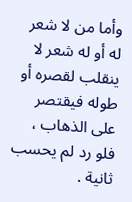وأما من لا شعر له أو له شعر لا ينقلب لقصره أو طوله فيقتصر على الذهاب ، فلو رد لم يحسب ثانية .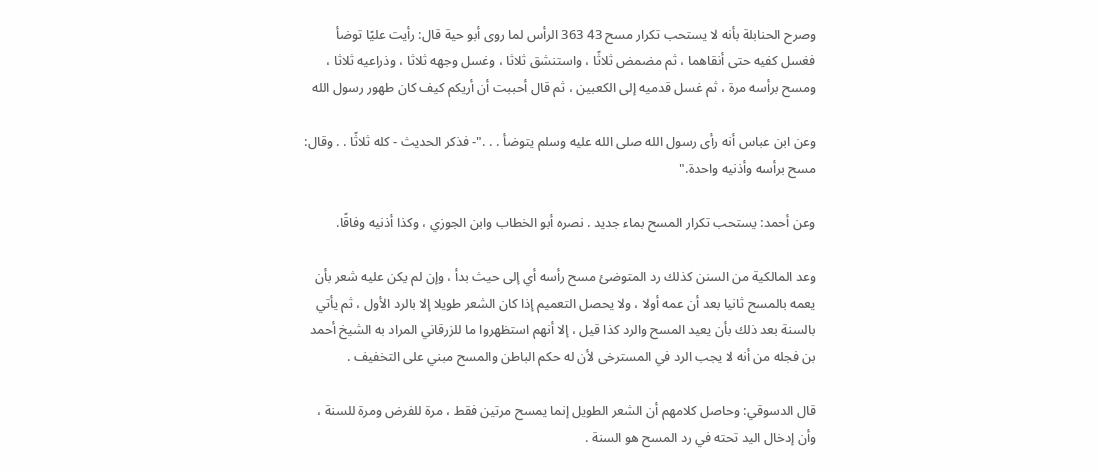وصرح الحنابلة بأنه لا يستحب تكرار مسح 43 363 الرأس لما روى أبو حية قال: رأيت عليًا توضأ فغسل كفيه حتى أنقاهما ، ثم مضمض ثلاثًا ، واستنشق ثلاثا ، وغسل وجهه ثلاثا ، وذراعيه ثلاثا ، ومسح برأسه مرة ، ثم غسل قدميه إلى الكعبين ، ثم قال أحببت أن أريكم كيف كان طهور رسول الله

وعن ابن عباس أنه رأى رسول الله صلى الله عليه وسلم يتوضأ . . ."- فذكر الحديث - كله ثلاثًا . . وقال: مسح برأسه وأذنيه واحدة."

وعن أحمد: يستحب تكرار المسح بماء جديد . نصره أبو الخطاب وابن الجوزي ، وكذا أذنيه وفاقًا.

وعد المالكية من السنن كذلك رد المتوضئ مسح رأسه أي إلى حيث بدأ ، وإن لم يكن عليه شعر بأن يعمه بالمسح ثانيا بعد أن عمه أولا ، ولا يحصل التعميم إذا كان الشعر طويلا إلا بالرد الأول ، ثم يأتي بالسنة بعد ذلك بأن يعيد المسح والرد كذا قيل ، إلا أنهم استظهروا ما للزرقاني المراد به الشيخ أحمد بن فجله من أنه لا يجب الرد في المسترخى لأن له حكم الباطن والمسح مبني على التخفيف .

قال الدسوقي: وحاصل كلامهم أن الشعر الطويل إنما يمسح مرتين فقط ، مرة للفرض ومرة للسنة ، وأن إدخال اليد تحته في رد المسح هو السنة .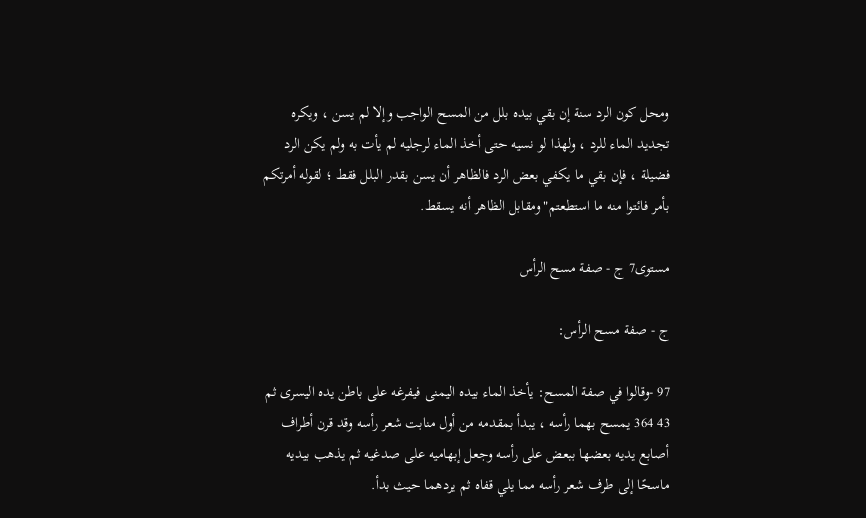ومحل كون الرد سنة إن بقي بيده بلل من المسح الواجب وإلا لم يسن ، ويكره تجديد الماء للرد ، ولهذا لو نسيه حتى أخذ الماء لرجليه لم يأت به ولم يكن الرد فضيلة ، فإن بقي ما يكفي بعض الرد فالظاهر أن يسن بقدر البلل فقط ؛ لقوله أمرتكم بأمر فائتوا منه ما استطعتم"ومقابل الظاهر أنه يسقط.

مستوى7 ج - صفة مسح الرأس

ج - صفة مسح الرأس:

97 -وقالوا في صفة المسح: يأخذ الماء بيده اليمنى فيفرغه على باطن يده اليسرى ثم 43 364 يمسح بهما رأسه ، يبدأ بمقدمه من أول منابت شعر رأسه وقد قرن أطراف أصابع يديه بعضها ببعض على رأسه وجعل إبهاميه على صدغيه ثم يذهب بيديه ماسحًا إلى طرف شعر رأسه مما يلي قفاه ثم يردهما حيث بدأ.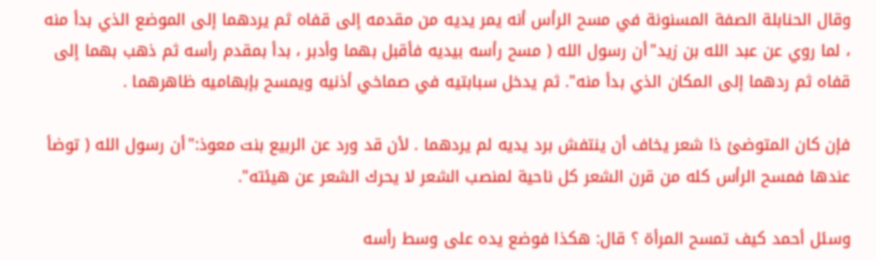وقال الحنابلة الصفة المسنونة في مسح الرأس أنه يمر يديه من مقدمه إلى قفاه ثم يردهما إلى الموضع الذي بدأ منه ، لما روي عن عبد الله بن زيد"أن رسول الله ( مسح رأسه بيديه فأقبل بهما وأدبر ، بدأ بمقدم رأسه ثم ذهب بهما إلى قفاه ثم ردهما إلى المكان الذي بدأ منه". ثم يدخل سبابتيه في صماخي أذنيه ويمسح بإبهاميه ظاهرهما .

فإن كان المتوضئ ذا شعر يخاف أن ينتفش برد يديه لم يردهما . لأن قد ورد عن الربيع بنت معوذ:"أن رسول الله ( توضأ عندها فمسح الرأس كله من قرن الشعر كل ناحية لمنصب الشعر لا يحرك الشعر عن هيئته".

وسئل أحمد كيف تمسح المرأة ؟ قال: هكذا فوضع يده على وسط رأسه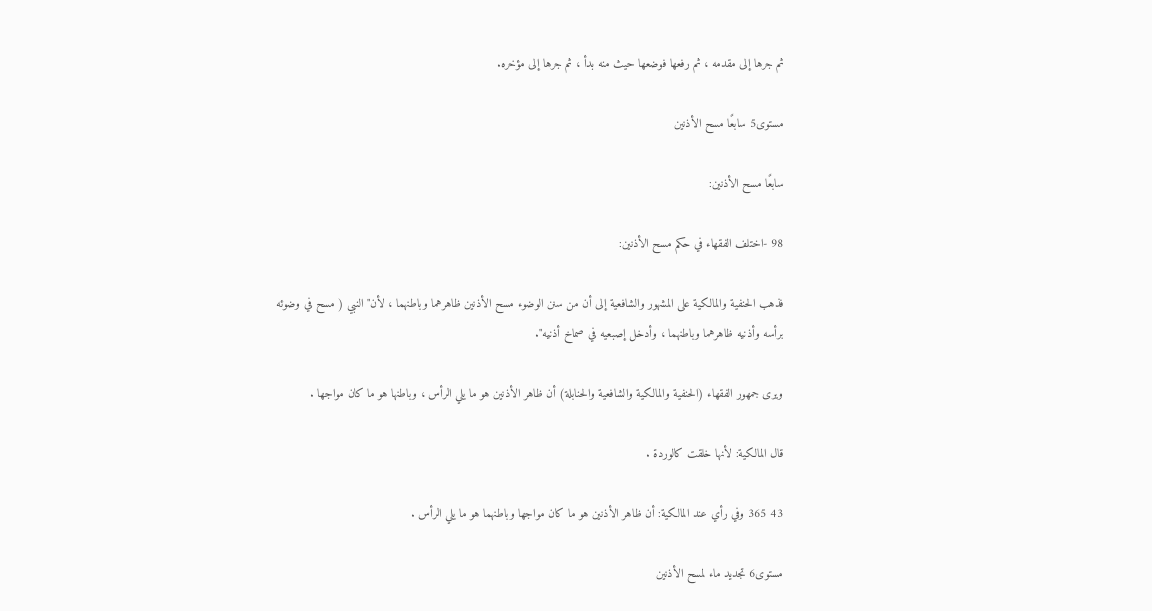ثم جرها إلى مقدمه ، ثم رفعها فوضعها حيث منه بدأ ، ثم جرها إلى مؤخره.

مستوى5 سابعًا مسح الأذنين

سابعًا مسح الأذنين:

98 -اختلف الفقهاء في حكم مسح الأذنين:

فذهب الحنفية والمالكية على المشهور والشافعية إلى أن من سنن الوضوء مسح الأذنين ظاهرهما وباطنهما ، لأن"النبي ( مسح في وضوئه برأسه وأذنيه ظاهرهما وباطنهما ، وأدخل إصبعيه في صماخ أذنيه".

ويرى جمهور الفقهاء (الحنفية والمالكية والشافعية والحنابلة) أن ظاهر الأذنين هو ما يلي الرأس ، وباطنها هو ما كان مواجها .

قال المالكية: لأنها خلقت كالوردة .

43 365 وفي رأي عند المالكية: أن ظاهر الأذنين هو ما كان مواجها وباطنهما هو ما يلي الرأس .

مستوى6 تجديد ماء لمسح الأذنين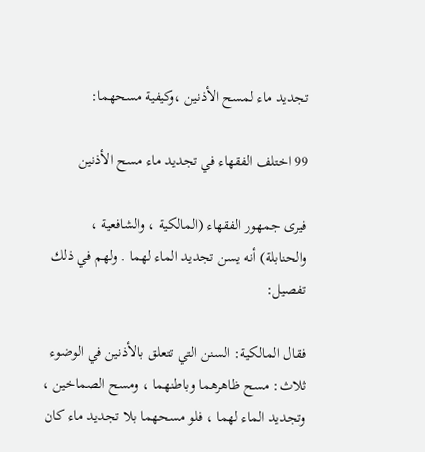تجديد ماء لمسح الأذنين ،وكيفية مسحهما:

99 اختلف الفقهاء في تجديد ماء مسح الأذنين

فيرى جمهور الفقهاء (المالكية ، والشافعية ، والحنابلة) أنه يسن تجديد الماء لهما . ولهم في ذلك تفصيل:

فقال المالكية: السنن التي تتعلق بالأذنين في الوضوء ثلاث: مسح ظاهرهما وباطنهما ، ومسح الصماخين ، وتجديد الماء لهما ، فلو مسحهما بلا تجديد ماء كان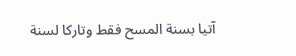آتيا بسنة المسح فقط وتاركا لسنة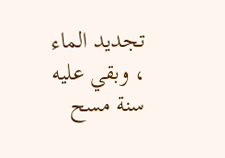تجديد الماء ، وبقي عليه سنة مسح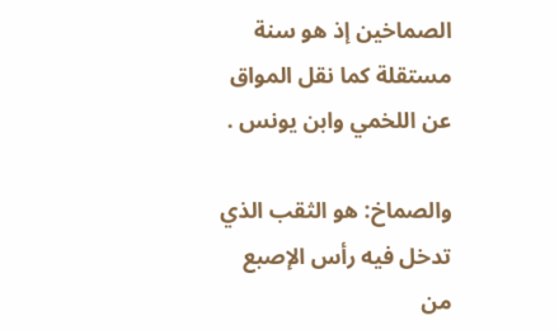الصماخين إذ هو سنة مستقلة كما نقل المواق عن اللخمي وابن يونس .

والصماخ: هو الثقب الذي تدخل فيه رأس الإصبع من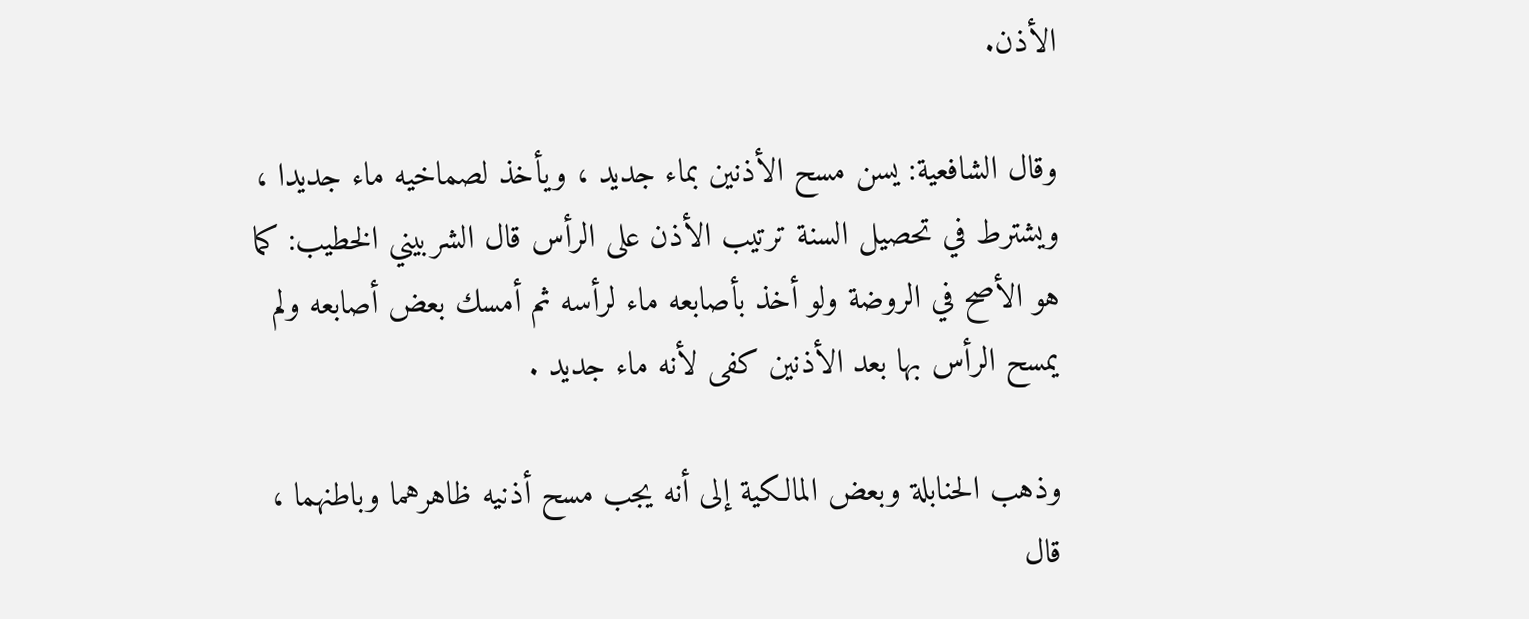الأذن.

وقال الشافعية: يسن مسح الأذنين بماء جديد ، ويأخذ لصماخيه ماء جديدا ، ويشترط في تحصيل السنة ترتيب الأذن على الرأس قال الشربيني الخطيب: كما هو الأصح في الروضة ولو أخذ بأصابعه ماء لرأسه ثم أمسك بعض أصابعه ولم يمسح الرأس بها بعد الأذنين كفى لأنه ماء جديد .

وذهب الحنابلة وبعض المالكية إلى أنه يجب مسح أذنيه ظاهرهما وباطنهما ، قال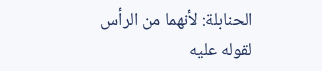الحنابلة: لأنهما من الرأس لقوله عليه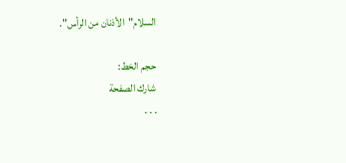السلام"الأذنان من الرأس".

حجم الخط:
شارك الصفحة
. . .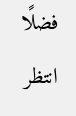فضلًا انتظر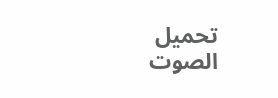تحميل الصوت